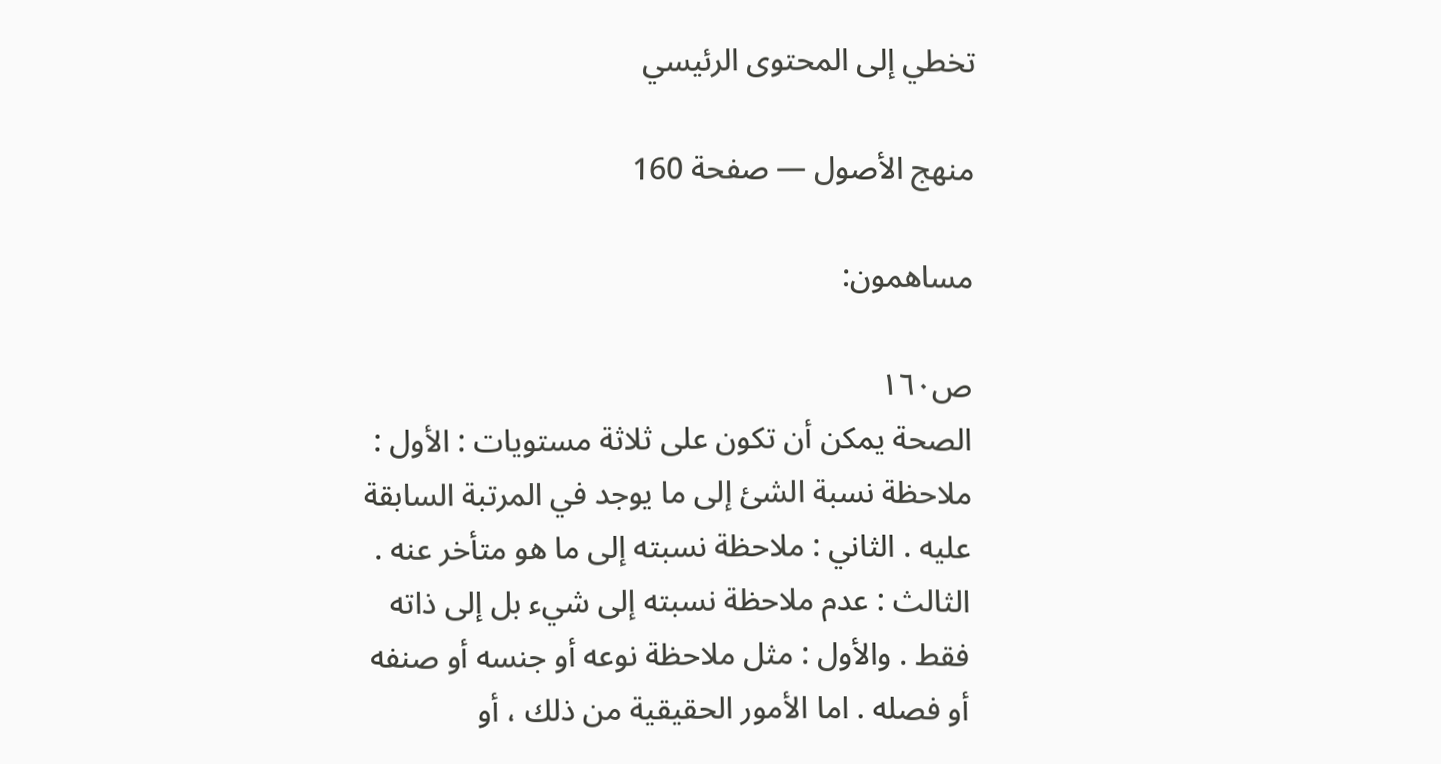تخطي إلى المحتوى الرئيسي

منهج الأصول — صفحة 160

مساهمون:

ص١٦٠
الصحة يمكن أن تكون على ثلاثة مستويات : الأول : ملاحظة نسبة الشئ إلى ما يوجد في المرتبة السابقة عليه . الثاني : ملاحظة نسبته إلى ما هو متأخر عنه . الثالث : عدم ملاحظة نسبته إلى شيء بل إلى ذاته فقط . والأول : مثل ملاحظة نوعه أو جنسه أو صنفه أو فصله . اما الأمور الحقيقية من ذلك ، أو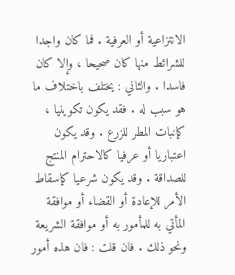الانتزاعية أو العرفية . فما كان واجدا للشرائط منها كان صحيحا ، وإلا كان فاسدا . والثاني : يختلف باختلاف ما هو سبب له . فقد يكون تكوينيا ، كإنبات المطر للزرع . وقد يكون اعتباريا أو عرفيا كالاحترام المنتج للصداقة . وقد يكون شرعيا كإسقاط الأمر للإعادة أو القضاء أو موافقة المأتي به للمأمور به أو موافقة الشريعة ونحو ذلك . فان قلت : فان هذه أمور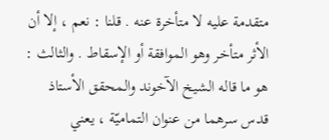متقدمة عليه لا متأخرة عنه . قلنا : نعم ، إلا أن الأثر متأخر وهو الموافقة أو الإسقاط . والثالث : هو ما قاله الشيخ الآخوند والمحقق الأستاذ قدس سرهما من عنوان التماميّة ، يعني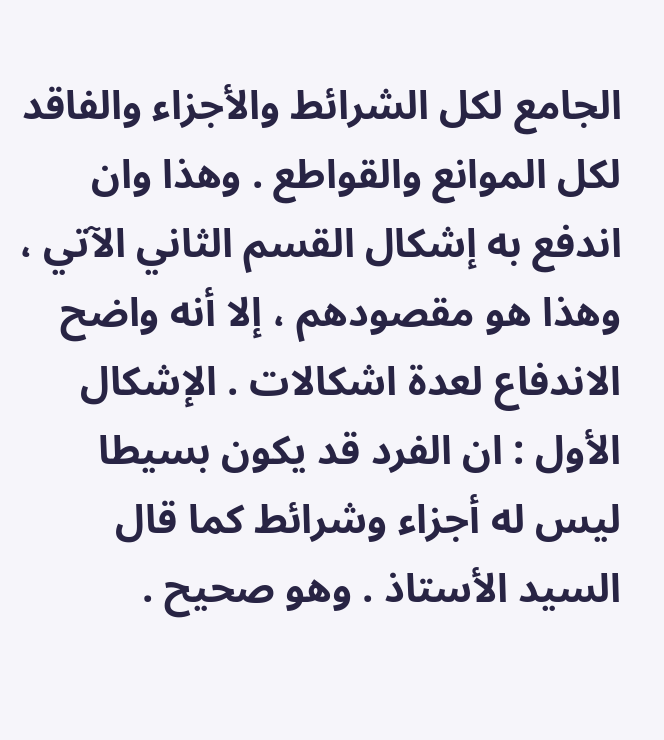الجامع لكل الشرائط والأجزاء والفاقد لكل الموانع والقواطع . وهذا وان اندفع به إشكال القسم الثاني الآتي ، وهذا هو مقصودهم ، إلا أنه واضح الاندفاع لعدة اشكالات . الإشكال الأول : ان الفرد قد يكون بسيطا ليس له أجزاء وشرائط كما قال السيد الأستاذ . وهو صحيح .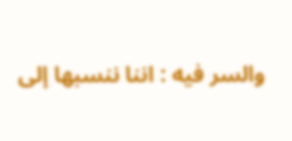والسر فيه : اننا ننسبها إلى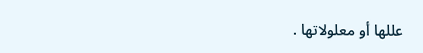عللها أو معلولاتها .